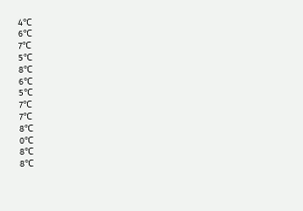4℃
6℃
7℃
5℃
8℃
6℃
5℃
7℃
7℃
8℃
0℃
8℃
8℃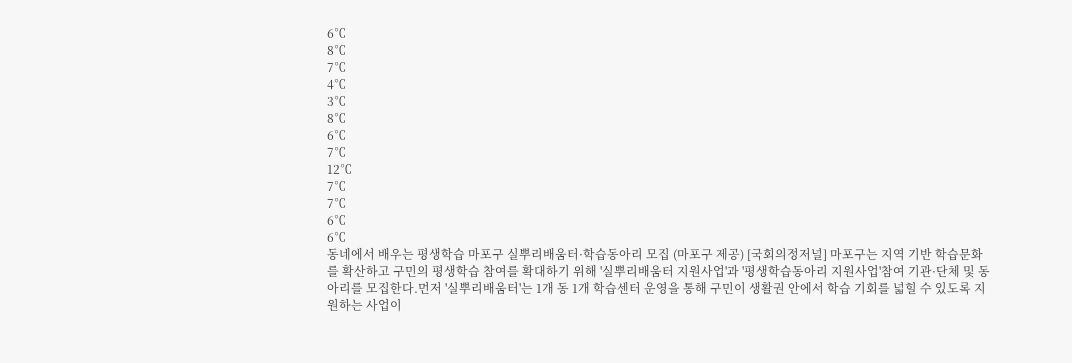6℃
8℃
7℃
4℃
3℃
8℃
6℃
7℃
12℃
7℃
7℃
6℃
6℃
동네에서 배우는 평생학습 마포구 실뿌리배움터·학습동아리 모집 (마포구 제공) [국회의정저널] 마포구는 지역 기반 학습문화를 확산하고 구민의 평생학습 참여를 확대하기 위해 '실뿌리배움터 지원사업'과 '평생학습동아리 지원사업'참여 기관·단체 및 동아리를 모집한다.먼저 '실뿌리배움터'는 1개 동 1개 학습센터 운영을 통해 구민이 생활권 안에서 학습 기회를 넓힐 수 있도록 지원하는 사업이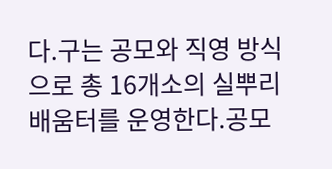다.구는 공모와 직영 방식으로 총 16개소의 실뿌리배움터를 운영한다.공모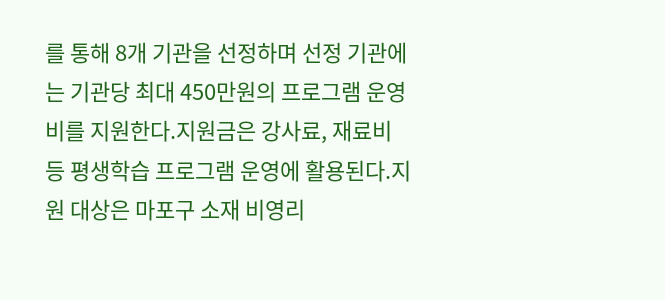를 통해 8개 기관을 선정하며 선정 기관에는 기관당 최대 450만원의 프로그램 운영비를 지원한다.지원금은 강사료, 재료비 등 평생학습 프로그램 운영에 활용된다.지원 대상은 마포구 소재 비영리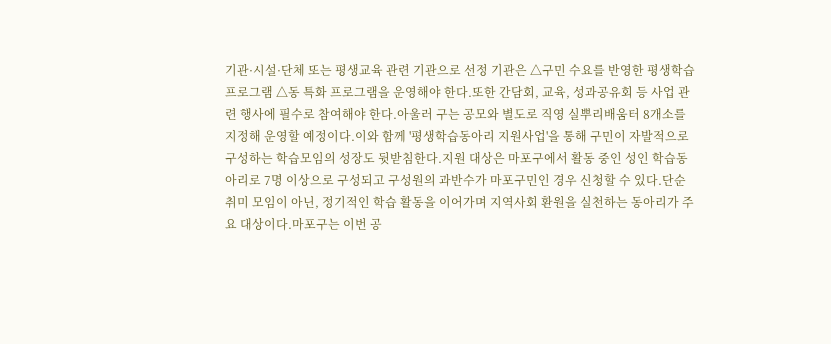기관·시설·단체 또는 평생교육 관련 기관으로 선정 기관은 △구민 수요를 반영한 평생학습 프로그램 △동 특화 프로그램을 운영해야 한다.또한 간담회, 교육, 성과공유회 등 사업 관련 행사에 필수로 참여해야 한다.아울러 구는 공모와 별도로 직영 실뿌리배움터 8개소를 지정해 운영할 예정이다.이와 함께 '평생학습동아리 지원사업'을 통해 구민이 자발적으로 구성하는 학습모임의 성장도 뒷받침한다.지원 대상은 마포구에서 활동 중인 성인 학습동아리로 7명 이상으로 구성되고 구성원의 과반수가 마포구민인 경우 신청할 수 있다.단순 취미 모임이 아닌, 정기적인 학습 활동을 이어가며 지역사회 환원을 실천하는 동아리가 주요 대상이다.마포구는 이번 공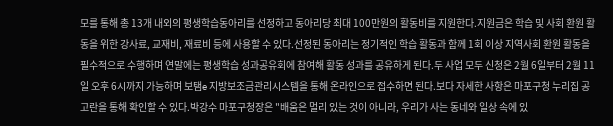모를 통해 총 13개 내외의 평생학습동아리를 선정하고 동아리당 최대 100만원의 활동비를 지원한다.지원금은 학습 및 사회 환원 활동을 위한 강사료, 교재비, 재료비 등에 사용할 수 있다.선정된 동아리는 정기적인 학습 활동과 함께 1회 이상 지역사회 환원 활동을 필수적으로 수행하며 연말에는 평생학습 성과공유회에 참여해 활동 성과를 공유하게 된다.두 사업 모두 신청은 2월 6일부터 2월 11일 오후 6시까지 가능하며 보탬e 지방보조금관리시스템을 통해 온라인으로 접수하면 된다.보다 자세한 사항은 마포구청 누리집 공고란을 통해 확인할 수 있다.박강수 마포구청장은 "배움은 멀리 있는 것이 아니라, 우리가 사는 동네와 일상 속에 있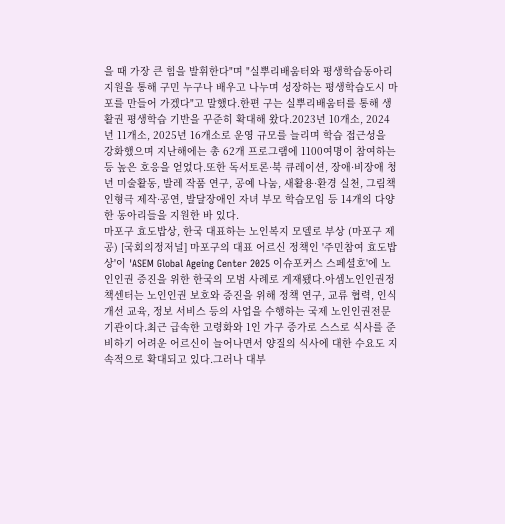을 때 가장 큰 힘을 발휘한다"며 "실뿌리배움터와 평생학습동아리 지원을 통해 구민 누구나 배우고 나누며 성장하는 평생학습도시 마포를 만들어 가겠다"고 말했다.한편 구는 실뿌리배움터를 통해 생활권 평생학습 기반을 꾸준히 확대해 왔다.2023년 10개소, 2024년 11개소, 2025년 16개소로 운영 규모를 늘리며 학습 접근성을 강화했으며 지난해에는 총 62개 프로그램에 1100여명이 참여하는 등 높은 호응을 얻었다.또한 독서토론·북 큐레이션, 장애·비장애 청년 미술활동, 발레 작품 연구, 공예 나눔, 새활용·환경 실천, 그림책 인형극 제작·공연, 발달장애인 자녀 부모 학습모임 등 14개의 다양한 동아리들을 지원한 바 있다.
마포구 효도밥상, 한국 대표하는 노인복지 모델로 부상 (마포구 제공) [국회의정저널] 마포구의 대표 어르신 정책인 '주민참여 효도밥상'이 'ASEM Global Ageing Center 2025 이슈포커스 스페셜호'에 노인인권 증진을 위한 한국의 모범 사례로 게재됐다.아셈노인인권정책센터는 노인인권 보호와 증진을 위해 정책 연구, 교류 협력, 인식 개선 교육, 정보 서비스 등의 사업을 수행하는 국제 노인인권전문기관이다.최근 급속한 고령화와 1인 가구 증가로 스스로 식사를 준비하기 어려운 어르신이 늘어나면서 양질의 식사에 대한 수요도 지속적으로 확대되고 있다.그러나 대부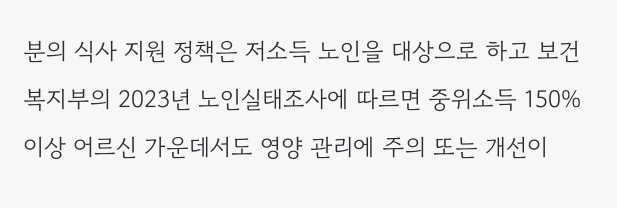분의 식사 지원 정책은 저소득 노인을 대상으로 하고 보건복지부의 2023년 노인실태조사에 따르면 중위소득 150% 이상 어르신 가운데서도 영양 관리에 주의 또는 개선이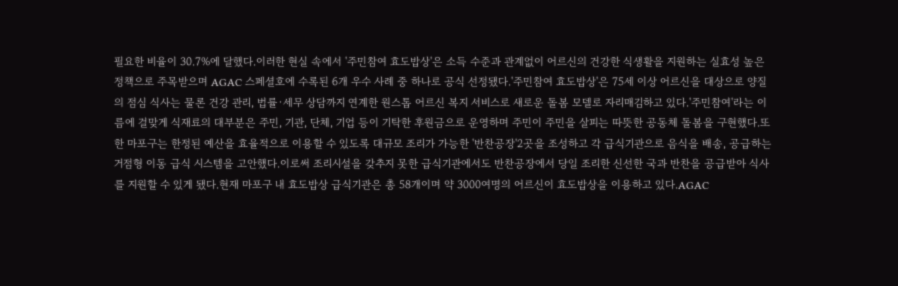필요한 비율이 30.7%에 달했다.이러한 현실 속에서 '주민참여 효도밥상'은 소득 수준과 관계없이 어르신의 건강한 식생활을 지원하는 실효성 높은 정책으로 주목받으며 AGAC 스페셜호에 수록된 6개 우수 사례 중 하나로 공식 선정됐다.'주민참여 효도밥상'은 75세 이상 어르신을 대상으로 양질의 점심 식사는 물론 건강 관리, 법률·세무 상담까지 연계한 원스톱 어르신 복지 서비스로 새로운 돌봄 모델로 자리매김하고 있다.'주민참여'라는 이름에 걸맞게 식재료의 대부분은 주민, 기관, 단체, 기업 등이 기탁한 후원금으로 운영하며 주민이 주민을 살피는 따뜻한 공동체 돌봄을 구현했다.또한 마포구는 한정된 예산을 효율적으로 이용할 수 있도록 대규모 조리가 가능한 '반찬공장'2곳을 조성하고 각 급식기관으로 음식을 배송, 공급하는 거점형 이동 급식 시스템을 고안했다.이로써 조리시설을 갖추지 못한 급식기관에서도 반찬공장에서 당일 조리한 신선한 국과 반찬을 공급받아 식사를 지원할 수 있게 됐다.현재 마포구 내 효도밥상 급식기관은 총 58개이며 약 3000여명의 어르신이 효도밥상을 이용하고 있다.AGAC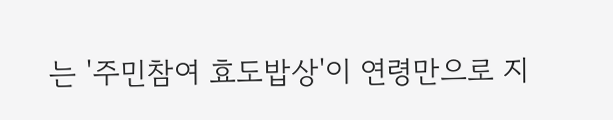는 '주민참여 효도밥상'이 연령만으로 지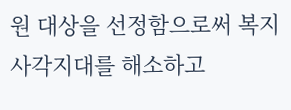원 대상을 선정함으로써 복지 사각지대를 해소하고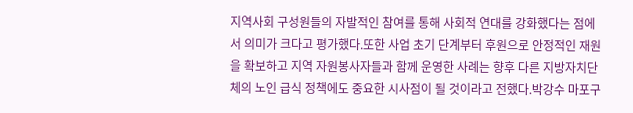지역사회 구성원들의 자발적인 참여를 통해 사회적 연대를 강화했다는 점에서 의미가 크다고 평가했다.또한 사업 초기 단계부터 후원으로 안정적인 재원을 확보하고 지역 자원봉사자들과 함께 운영한 사례는 향후 다른 지방자치단체의 노인 급식 정책에도 중요한 시사점이 될 것이라고 전했다.박강수 마포구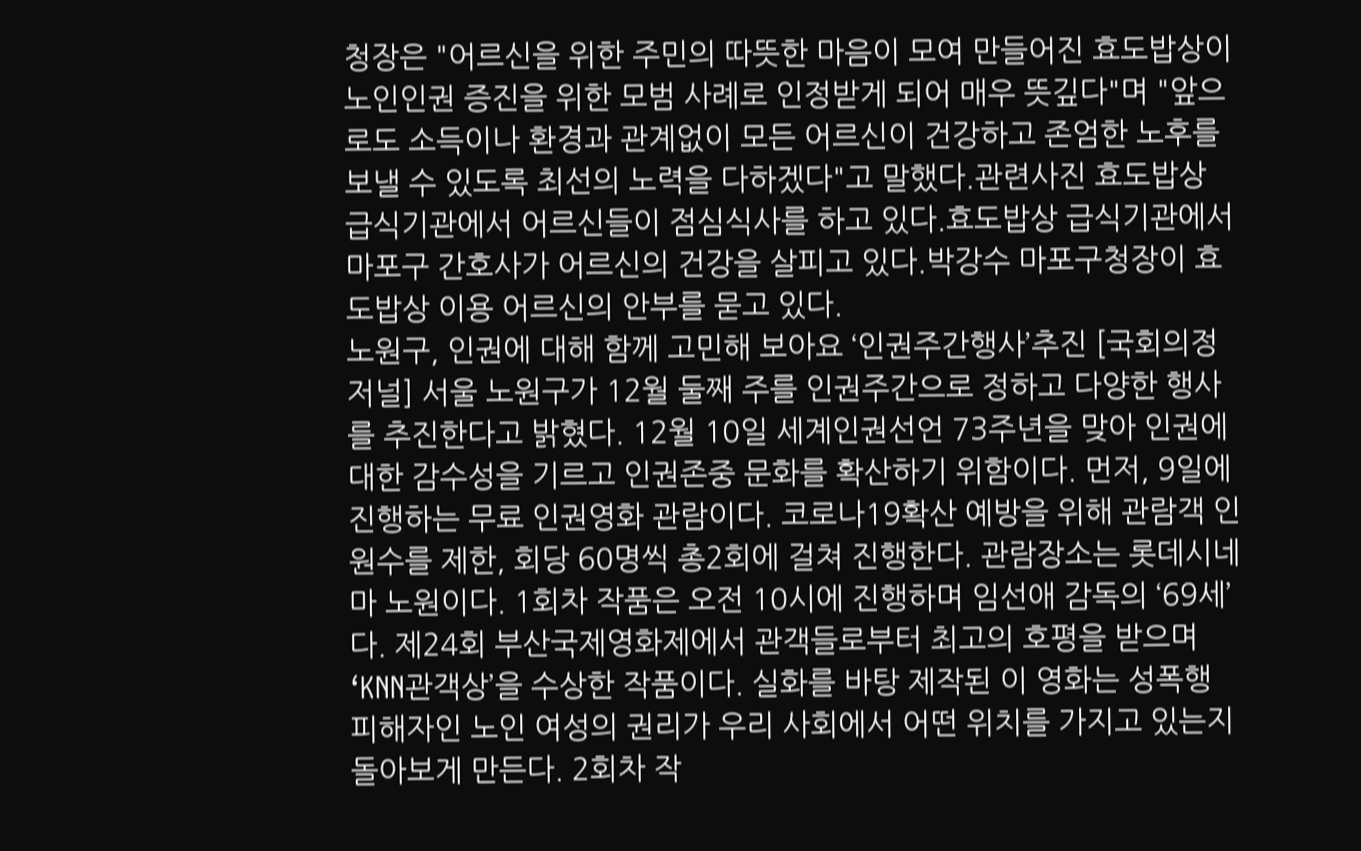청장은 "어르신을 위한 주민의 따뜻한 마음이 모여 만들어진 효도밥상이 노인인권 증진을 위한 모범 사례로 인정받게 되어 매우 뜻깊다"며 "앞으로도 소득이나 환경과 관계없이 모든 어르신이 건강하고 존엄한 노후를 보낼 수 있도록 최선의 노력을 다하겠다"고 말했다.관련사진 효도밥상 급식기관에서 어르신들이 점심식사를 하고 있다.효도밥상 급식기관에서 마포구 간호사가 어르신의 건강을 살피고 있다.박강수 마포구청장이 효도밥상 이용 어르신의 안부를 묻고 있다.
노원구, 인권에 대해 함께 고민해 보아요 ‘인권주간행사’추진 [국회의정저널] 서울 노원구가 12월 둘째 주를 인권주간으로 정하고 다양한 행사를 추진한다고 밝혔다. 12월 10일 세계인권선언 73주년을 맞아 인권에 대한 감수성을 기르고 인권존중 문화를 확산하기 위함이다. 먼저, 9일에 진행하는 무료 인권영화 관람이다. 코로나19확산 예방을 위해 관람객 인원수를 제한, 회당 60명씩 총2회에 걸쳐 진행한다. 관람장소는 롯데시네마 노원이다. 1회차 작품은 오전 10시에 진행하며 임선애 감독의 ‘69세’다. 제24회 부산국제영화제에서 관객들로부터 최고의 호평을 받으며 ‘KNN관객상’을 수상한 작품이다. 실화를 바탕 제작된 이 영화는 성폭행 피해자인 노인 여성의 권리가 우리 사회에서 어떤 위치를 가지고 있는지 돌아보게 만든다. 2회차 작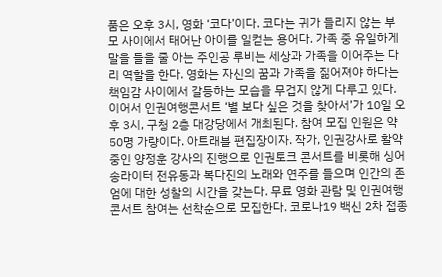품은 오후 3시, 영화 ‘코다’이다. 코다는 귀가 들리지 않는 부모 사이에서 태어난 아이를 일컫는 용어다. 가족 중 유일하게 말을 들을 줄 아는 주인공 루비는 세상과 가족을 이어주는 다리 역할을 한다. 영화는 자신의 꿈과 가족을 짊어져야 하다는 책임감 사이에서 갈등하는 모습을 무겁지 않게 다루고 있다. 이어서 인권여행콘서트 ‘별 보다 싶은 것을 찾아서’가 10일 오후 3시, 구청 2층 대강당에서 개최된다. 참여 모집 인원은 약 50명 가량이다. 아트래블 편집장이자. 작가, 인권강사로 활약 중인 양정훈 강사의 진행으로 인권토크 콘서트를 비롯해 싱어송라이터 전유동과 복다진의 노래와 연주를 들으며 인간의 존엄에 대한 성찰의 시간을 갖는다. 무료 영화 관람 및 인권여행콘서트 참여는 선착순으로 모집한다. 코로나19 백신 2차 접종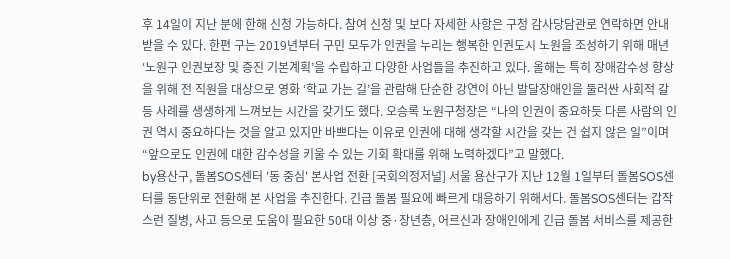후 14일이 지난 분에 한해 신청 가능하다. 참여 신청 및 보다 자세한 사항은 구청 감사당담관로 연락하면 안내받을 수 있다. 한편 구는 2019년부터 구민 모두가 인권을 누리는 행복한 인권도시 노원을 조성하기 위해 매년 ‘노원구 인권보장 및 증진 기본계획’을 수립하고 다양한 사업들을 추진하고 있다. 올해는 특히 장애감수성 향상을 위해 전 직원을 대상으로 영화 ‘학교 가는 길’을 관람해 단순한 강연이 아닌 발달장애인을 둘러싼 사회적 갈등 사례를 생생하게 느껴보는 시간을 갖기도 했다. 오승록 노원구청장은 “나의 인권이 중요하듯 다른 사람의 인권 역시 중요하다는 것을 알고 있지만 바쁘다는 이유로 인권에 대해 생각할 시간을 갖는 건 쉽지 않은 일”이며 “앞으로도 인권에 대한 감수성을 키울 수 있는 기회 확대를 위해 노력하겠다”고 말했다.
by용산구, 돌봄SOS센터 '동 중심' 본사업 전환 [국회의정저널] 서울 용산구가 지난 12월 1일부터 돌봄SOS센터를 동단위로 전환해 본 사업을 추진한다. 긴급 돌봄 필요에 빠르게 대응하기 위해서다. 돌봄SOS센터는 갑작스런 질병, 사고 등으로 도움이 필요한 50대 이상 중·장년층, 어르신과 장애인에게 긴급 돌봄 서비스를 제공한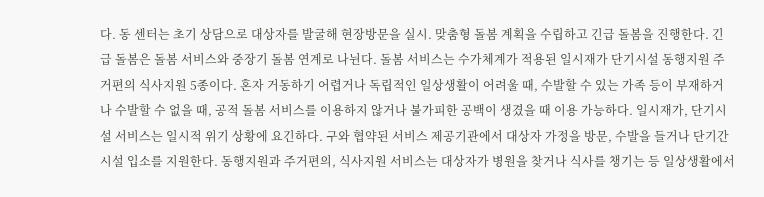다. 동 센터는 초기 상담으로 대상자를 발굴해 현장방문을 실시. 맞춤형 돌봄 계획을 수립하고 긴급 돌봄을 진행한다. 긴급 돌봄은 돌봄 서비스와 중장기 돌봄 연계로 나뉜다. 돌봄 서비스는 수가체계가 적용된 일시재가 단기시설 동행지원 주거편의 식사지원 5종이다. 혼자 거동하기 어렵거나 독립적인 일상생활이 어려울 때, 수발할 수 있는 가족 등이 부재하거나 수발할 수 없을 때, 공적 돌봄 서비스를 이용하지 않거나 불가피한 공백이 생겼을 때 이용 가능하다. 일시재가, 단기시설 서비스는 일시적 위기 상황에 요긴하다. 구와 협약된 서비스 제공기관에서 대상자 가정을 방문, 수발을 들거나 단기간 시설 입소를 지원한다. 동행지원과 주거편의, 식사지원 서비스는 대상자가 병원을 찾거나 식사를 챙기는 등 일상생활에서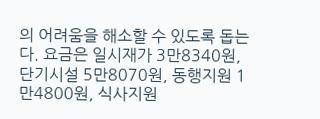의 어려움을 해소할 수 있도록 돕는다. 요금은 일시재가 3만8340원, 단기시설 5만8070원, 동행지원 1만4800원, 식사지원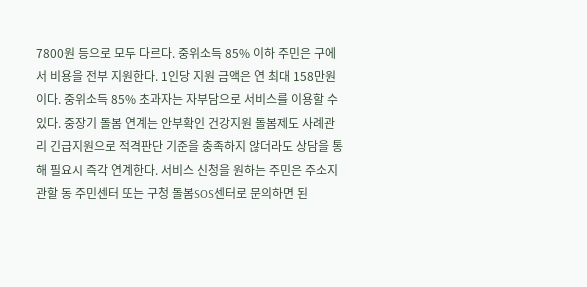7800원 등으로 모두 다르다. 중위소득 85% 이하 주민은 구에서 비용을 전부 지원한다. 1인당 지원 금액은 연 최대 158만원이다. 중위소득 85% 초과자는 자부담으로 서비스를 이용할 수 있다. 중장기 돌봄 연계는 안부확인 건강지원 돌봄제도 사례관리 긴급지원으로 적격판단 기준을 충족하지 않더라도 상담을 통해 필요시 즉각 연계한다. 서비스 신청을 원하는 주민은 주소지 관할 동 주민센터 또는 구청 돌봄SOS센터로 문의하면 된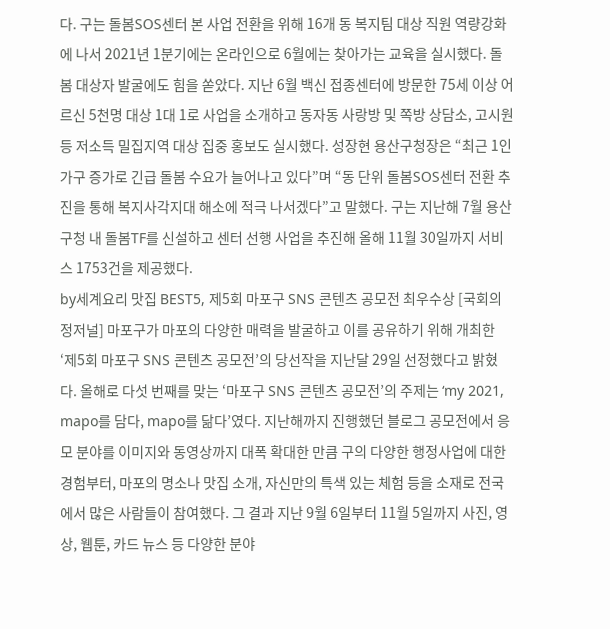다. 구는 돌봄SOS센터 본 사업 전환을 위해 16개 동 복지팀 대상 직원 역량강화에 나서 2021년 1분기에는 온라인으로 6월에는 찾아가는 교육을 실시했다. 돌봄 대상자 발굴에도 힘을 쏟았다. 지난 6월 백신 접종센터에 방문한 75세 이상 어르신 5천명 대상 1대 1로 사업을 소개하고 동자동 사랑방 및 쪽방 상담소, 고시원 등 저소득 밀집지역 대상 집중 홍보도 실시했다. 성장현 용산구청장은 “최근 1인 가구 증가로 긴급 돌봄 수요가 늘어나고 있다”며 “동 단위 돌봄SOS센터 전환 추진을 통해 복지사각지대 해소에 적극 나서겠다”고 말했다. 구는 지난해 7월 용산구청 내 돌봄TF를 신설하고 센터 선행 사업을 추진해 올해 11월 30일까지 서비스 1753건을 제공했다.
by세계요리 맛집 BEST5, 제5회 마포구 SNS 콘텐츠 공모전 최우수상 [국회의정저널] 마포구가 마포의 다양한 매력을 발굴하고 이를 공유하기 위해 개최한 ‘제5회 마포구 SNS 콘텐츠 공모전’의 당선작을 지난달 29일 선정했다고 밝혔다. 올해로 다섯 번째를 맞는 ‘마포구 SNS 콘텐츠 공모전’의 주제는 ‘my 2021, mapo를 담다, mapo를 닮다’였다. 지난해까지 진행했던 블로그 공모전에서 응모 분야를 이미지와 동영상까지 대폭 확대한 만큼 구의 다양한 행정사업에 대한 경험부터, 마포의 명소나 맛집 소개, 자신만의 특색 있는 체험 등을 소재로 전국에서 많은 사람들이 참여했다. 그 결과 지난 9월 6일부터 11월 5일까지 사진, 영상, 웹툰, 카드 뉴스 등 다양한 분야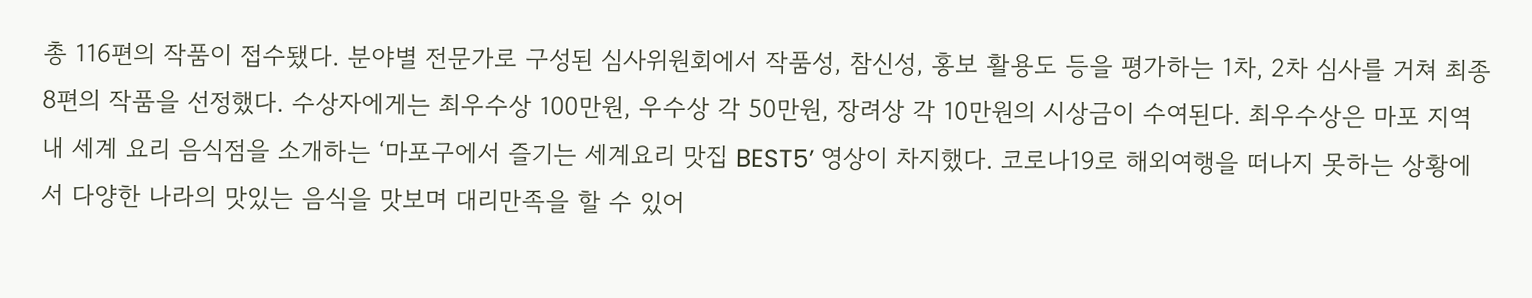총 116편의 작품이 접수됐다. 분야별 전문가로 구성된 심사위원회에서 작품성, 참신성, 홍보 활용도 등을 평가하는 1차, 2차 심사를 거쳐 최종 8편의 작품을 선정했다. 수상자에게는 최우수상 100만원, 우수상 각 50만원, 장려상 각 10만원의 시상금이 수여된다. 최우수상은 마포 지역 내 세계 요리 음식점을 소개하는 ‘마포구에서 즐기는 세계요리 맛집 BEST5’ 영상이 차지했다. 코로나19로 해외여행을 떠나지 못하는 상황에서 다양한 나라의 맛있는 음식을 맛보며 대리만족을 할 수 있어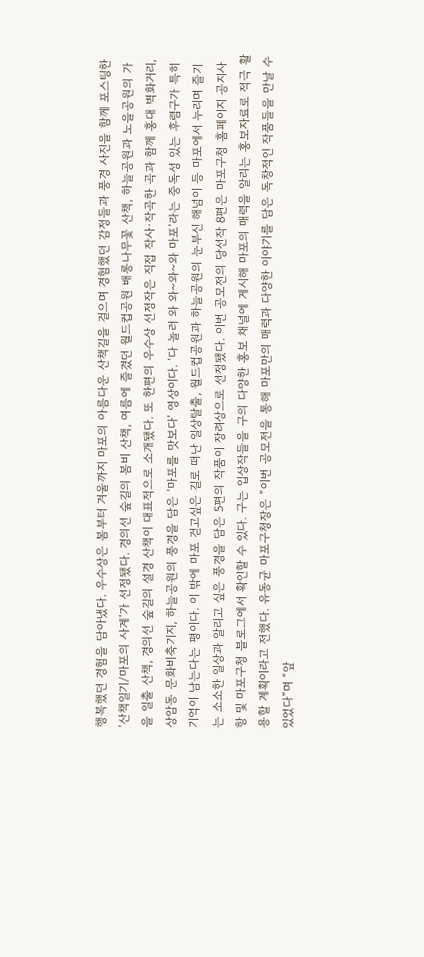행복했던 경험을 담아냈다. 우수상은 봄부터 겨울까지 마포의 아름다운 산책길을 걸으며 경험했던 감정들과 풍경 사진을 함께 포스팅한 ‘산책일기/마포의 사계’가 선정됐다. 경의선 숲길의 봄비 산책, 여름에 즐겼던 월드컵공원 배롱나무꽃 산책, 하늘공원과 노을공원의 가을 일출 산책, 경의선 숲길의 설경 산책이 대표적으로 소개됐다. 또 한편의 우수상 선정작은 직접 작사·작곡한 곡과 함께 홍대 벽화거리, 상암동 문화비축기지, 하늘공원의 풍경을 담은 ‘마포를 맛보다’ 영상이다. ‘다 놀러 와 와~와~와 마포’라는 중독성 있는 후렴구가 특히 기억이 남는다는 평이다. 이 밖에 마포 걷고싶은 길로 떠난 일상탈출, 월드컵공원과 하늘공원의 눈부신 해넘이 등 마포에서 누리며 즐기는 소소한 일상과 알리고 싶은 풍경을 담은 5편의 작품이 장려상으로 선정됐다. 이번 공모전의 당선작 8편은 마포구청 홈페이지 공지사항 및 마포구청 블로그에서 확인할 수 있다. 구는 입상작들을 구의 다양한 홍보 채널에 게시해 마포의 매력을 알리는 홍보자료로 적극 활용할 계획이라고 전했다. 유동균 마포구청장은 “이번 공모전을 통해 마포만의 매력과 다양한 이야기를 담은 독창적인 작품들을 만날 수 있었다”며 “앞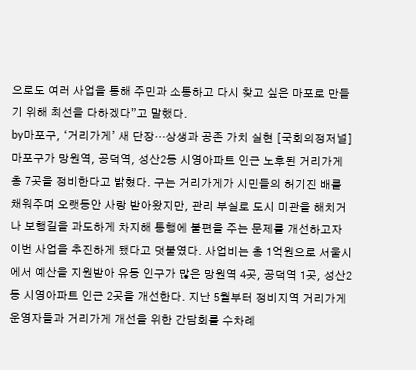으로도 여러 사업을 통해 주민과 소통하고 다시 찾고 싶은 마포로 만들기 위해 최선을 다하겠다”고 말했다.
by마포구, ‘거리가게’ 새 단장…상생과 공존 가치 실현 [국회의정저널] 마포구가 망원역, 공덕역, 성산2동 시영아파트 인근 노후된 거리가게 총 7곳을 정비한다고 밝혔다. 구는 거리가게가 시민들의 허기진 배를 채워주며 오랫동안 사랑 받아왔지만, 관리 부실로 도시 미관을 해치거나 보행길을 과도하게 차지해 통행에 불편을 주는 문제를 개선하고자 이번 사업을 추진하게 됐다고 덧붙였다. 사업비는 총 1억원으로 서울시에서 예산을 지원받아 유동 인구가 많은 망원역 4곳, 공덕역 1곳, 성산2동 시영아파트 인근 2곳을 개선한다. 지난 5월부터 정비지역 거리가게 운영자들과 거리가게 개선을 위한 간담회를 수차례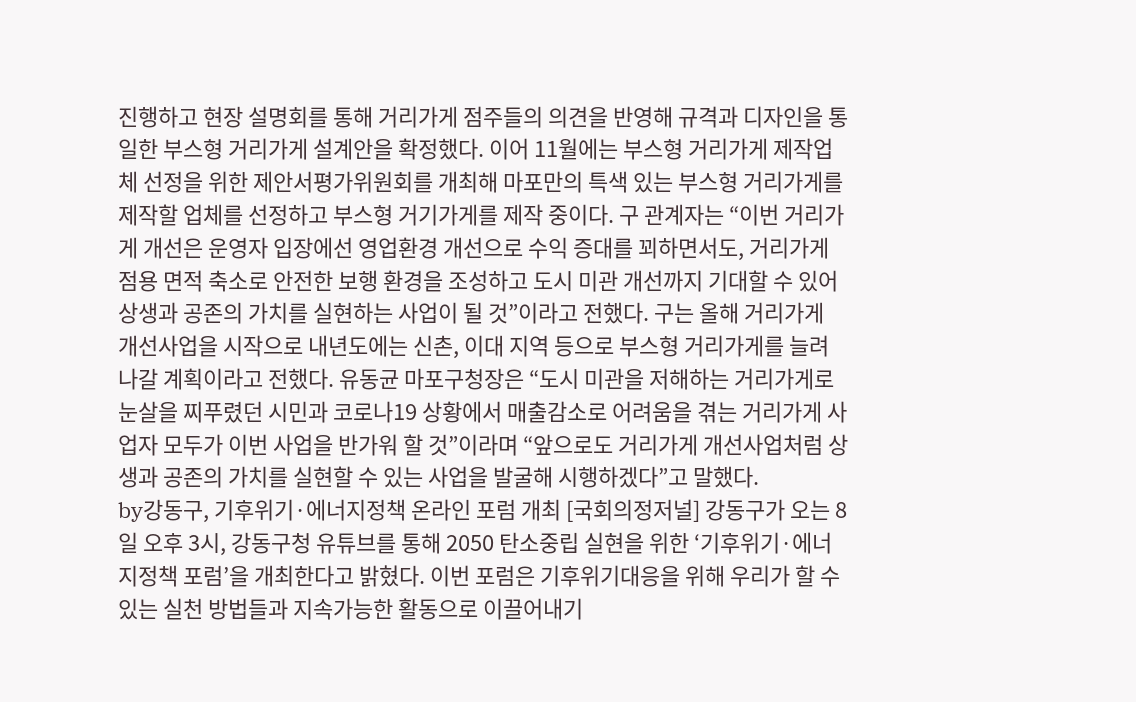진행하고 현장 설명회를 통해 거리가게 점주들의 의견을 반영해 규격과 디자인을 통일한 부스형 거리가게 설계안을 확정했다. 이어 11월에는 부스형 거리가게 제작업체 선정을 위한 제안서평가위원회를 개최해 마포만의 특색 있는 부스형 거리가게를 제작할 업체를 선정하고 부스형 거기가게를 제작 중이다. 구 관계자는 “이번 거리가게 개선은 운영자 입장에선 영업환경 개선으로 수익 증대를 꾀하면서도, 거리가게 점용 면적 축소로 안전한 보행 환경을 조성하고 도시 미관 개선까지 기대할 수 있어 상생과 공존의 가치를 실현하는 사업이 될 것”이라고 전했다. 구는 올해 거리가게 개선사업을 시작으로 내년도에는 신촌, 이대 지역 등으로 부스형 거리가게를 늘려나갈 계획이라고 전했다. 유동균 마포구청장은 “도시 미관을 저해하는 거리가게로 눈살을 찌푸렸던 시민과 코로나19 상황에서 매출감소로 어려움을 겪는 거리가게 사업자 모두가 이번 사업을 반가워 할 것”이라며 “앞으로도 거리가게 개선사업처럼 상생과 공존의 가치를 실현할 수 있는 사업을 발굴해 시행하겠다”고 말했다.
by강동구, 기후위기·에너지정책 온라인 포럼 개최 [국회의정저널] 강동구가 오는 8일 오후 3시, 강동구청 유튜브를 통해 2050 탄소중립 실현을 위한 ‘기후위기·에너지정책 포럼’을 개최한다고 밝혔다. 이번 포럼은 기후위기대응을 위해 우리가 할 수 있는 실천 방법들과 지속가능한 활동으로 이끌어내기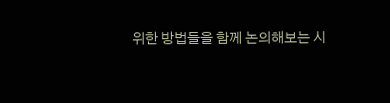위한 방법들을 함께 논의해보는 시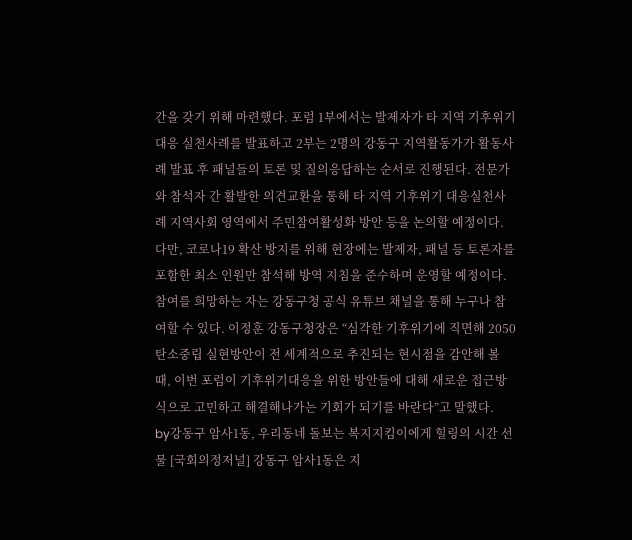간을 갖기 위해 마련했다. 포럼 1부에서는 발제자가 타 지역 기후위기대응 실천사례를 발표하고 2부는 2명의 강동구 지역활동가가 활동사례 발표 후 패널들의 토론 및 질의응답하는 순서로 진행된다. 전문가와 참석자 간 활발한 의견교환을 통해 타 지역 기후위기 대응실천사례 지역사회 영역에서 주민참여활성화 방안 등을 논의할 예정이다. 다만, 코로나19 확산 방지를 위해 현장에는 발제자, 패널 등 토론자를 포함한 최소 인원만 참석해 방역 지침을 준수하며 운영할 예정이다. 참여를 희망하는 자는 강동구청 공식 유튜브 채널을 통해 누구나 참여할 수 있다. 이정훈 강동구청장은 “심각한 기후위기에 직면해 2050 탄소중립 실현방안이 전 세계적으로 추진되는 현시점을 감안해 볼 때, 이번 포럼이 기후위기대응을 위한 방안들에 대해 새로운 접근방식으로 고민하고 해결해나가는 기회가 되기를 바란다”고 말했다.
by강동구 암사1동, 우리동네 돌보는 복지지킴이에게 힐링의 시간 선물 [국회의정저널] 강동구 암사1동은 지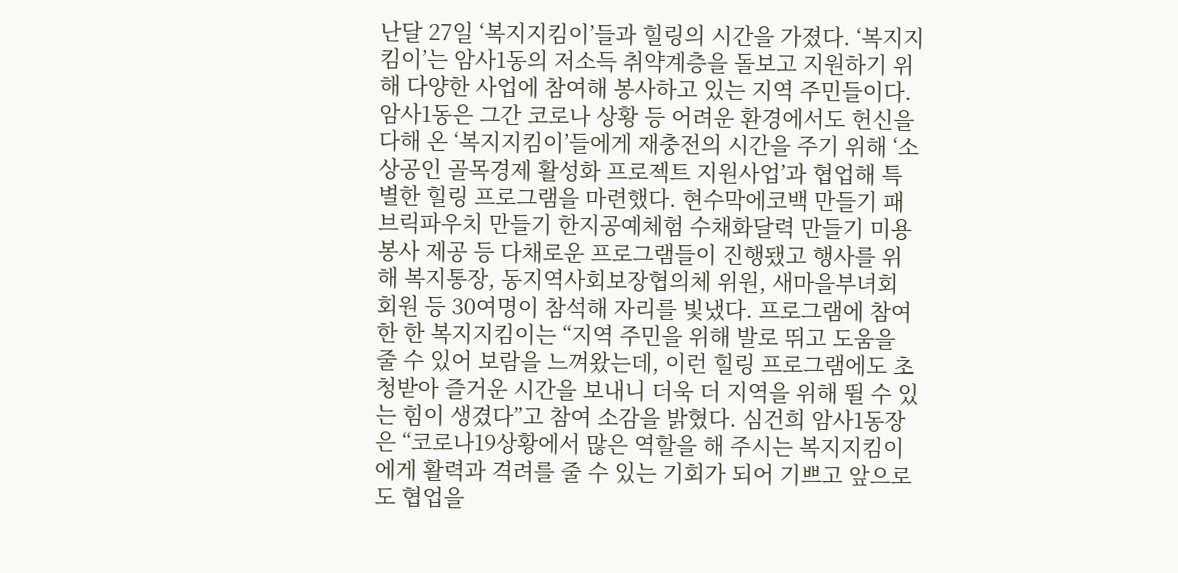난달 27일 ‘복지지킴이’들과 힐링의 시간을 가졌다. ‘복지지킴이’는 암사1동의 저소득 취약계층을 돌보고 지원하기 위해 다양한 사업에 참여해 봉사하고 있는 지역 주민들이다. 암사1동은 그간 코로나 상황 등 어려운 환경에서도 헌신을 다해 온 ‘복지지킴이’들에게 재충전의 시간을 주기 위해 ‘소상공인 골목경제 활성화 프로젝트 지원사업’과 협업해 특별한 힐링 프로그램을 마련했다. 현수막에코백 만들기 패브릭파우치 만들기 한지공예체험 수채화달력 만들기 미용봉사 제공 등 다채로운 프로그램들이 진행됐고 행사를 위해 복지통장, 동지역사회보장협의체 위원, 새마을부녀회 회원 등 30여명이 참석해 자리를 빛냈다. 프로그램에 참여한 한 복지지킴이는 “지역 주민을 위해 발로 뛰고 도움을 줄 수 있어 보람을 느껴왔는데, 이런 힐링 프로그램에도 초청받아 즐거운 시간을 보내니 더욱 더 지역을 위해 뛸 수 있는 힘이 생겼다”고 참여 소감을 밝혔다. 심건희 암사1동장은 “코로나19상황에서 많은 역할을 해 주시는 복지지킴이에게 활력과 격려를 줄 수 있는 기회가 되어 기쁘고 앞으로도 협업을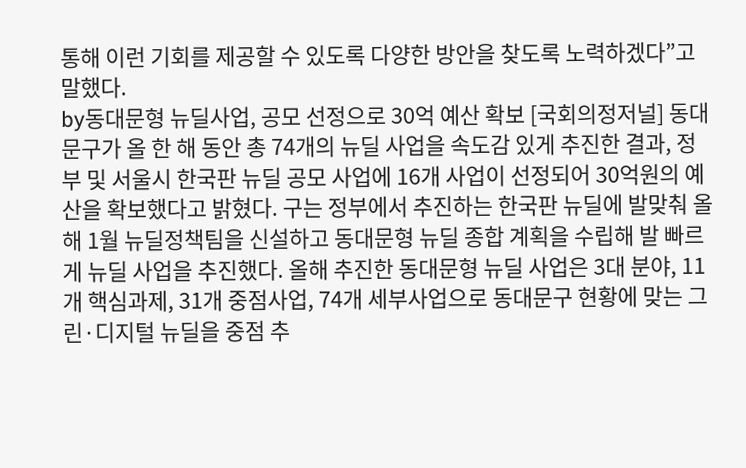통해 이런 기회를 제공할 수 있도록 다양한 방안을 찾도록 노력하겠다”고 말했다.
by동대문형 뉴딜사업, 공모 선정으로 30억 예산 확보 [국회의정저널] 동대문구가 올 한 해 동안 총 74개의 뉴딜 사업을 속도감 있게 추진한 결과, 정부 및 서울시 한국판 뉴딜 공모 사업에 16개 사업이 선정되어 30억원의 예산을 확보했다고 밝혔다. 구는 정부에서 추진하는 한국판 뉴딜에 발맞춰 올해 1월 뉴딜정책팀을 신설하고 동대문형 뉴딜 종합 계획을 수립해 발 빠르게 뉴딜 사업을 추진했다. 올해 추진한 동대문형 뉴딜 사업은 3대 분야, 11개 핵심과제, 31개 중점사업, 74개 세부사업으로 동대문구 현황에 맞는 그린·디지털 뉴딜을 중점 추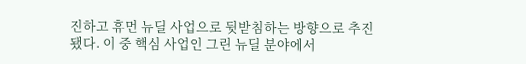진하고 휴먼 뉴딜 사업으로 뒷받침하는 방향으로 추진됐다. 이 중 핵심 사업인 그린 뉴딜 분야에서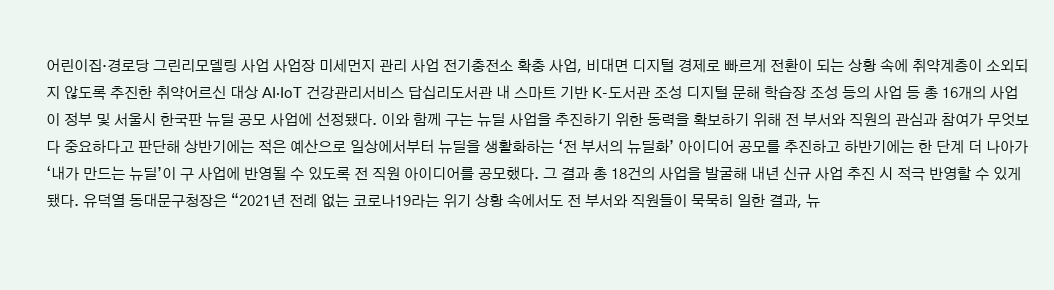어린이집·경로당 그린리모델링 사업 사업장 미세먼지 관리 사업 전기충전소 확충 사업, 비대면 디지털 경제로 빠르게 전환이 되는 상황 속에 취약계층이 소외되지 않도록 추진한 취약어르신 대상 AI·IoT 건강관리서비스 답십리도서관 내 스마트 기반 K-도서관 조성 디지털 문해 학습장 조성 등의 사업 등 총 16개의 사업이 정부 및 서울시 한국판 뉴딜 공모 사업에 선정됐다. 이와 함께 구는 뉴딜 사업을 추진하기 위한 동력을 확보하기 위해 전 부서와 직원의 관심과 참여가 무엇보다 중요하다고 판단해 상반기에는 적은 예산으로 일상에서부터 뉴딜을 생활화하는 ‘전 부서의 뉴딜화’ 아이디어 공모를 추진하고 하반기에는 한 단계 더 나아가 ‘내가 만드는 뉴딜’이 구 사업에 반영될 수 있도록 전 직원 아이디어를 공모했다. 그 결과 총 18건의 사업을 발굴해 내년 신규 사업 추진 시 적극 반영할 수 있게 됐다. 유덕열 동대문구청장은 “2021년 전례 없는 코로나19라는 위기 상황 속에서도 전 부서와 직원들이 묵묵히 일한 결과, 뉴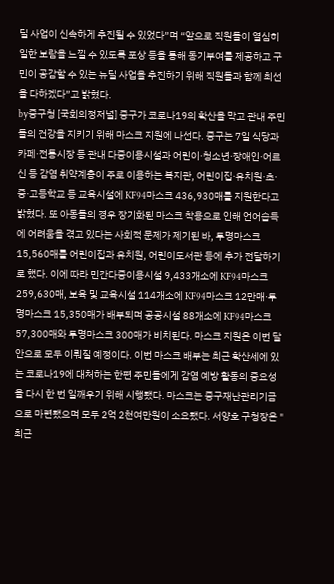딜 사업이 신속하게 추진될 수 있었다”며 “앞으로 직원들이 열심히 일한 보람을 느낄 수 있도록 포상 등을 통해 동기부여를 제공하고 구민이 공감할 수 있는 뉴딜 사업을 추진하기 위해 직원들과 함께 최선을 다하겠다”고 밝혔다.
by중구청 [국회의정저널] 중구가 코로나19의 확산을 막고 관내 주민들의 건강을 지키기 위해 마스크 지원에 나선다. 중구는 7일 식당과 카페·전통시장 등 관내 다중이용시설과 어린이·청소년·장애인·어르신 등 감염 취약계층이 주로 이용하는 복지관, 어린이집·유치원·초·중·고등학교 등 교육시설에 KF94마스크 436,930매를 지원한다고 밝혔다. 또 아동들의 경우 장기화된 마스크 착용으로 인해 언어습득에 어려움을 겪고 있다는 사회적 문제가 제기된 바, 투명마스크 15,560매를 어린이집과 유치원, 어린이도서관 등에 추가 전달하기로 했다. 이에 따라 민간다중이용시설 9,433개소에 KF94마스크 259,630매, 보육 및 교육시설 114개소에 KF94마스크 12만매·투명마스크 15,350매가 배부되며 공공시설 88개소에 KF94마스크 57,300매와 투명마스크 300매가 비치된다. 마스크 지원은 이번 달 안으로 모두 이뤄질 예정이다. 이번 마스크 배부는 최근 확산세에 있는 코로나19에 대처하는 한편 주민들에게 감염 예방 활동의 중요성을 다시 한 번 일깨우기 위해 시행됐다. 마스크는 중구재난관리기금으로 마련됐으며 모두 2억 2천여만원이 소요됐다. 서양호 구청장은 "최근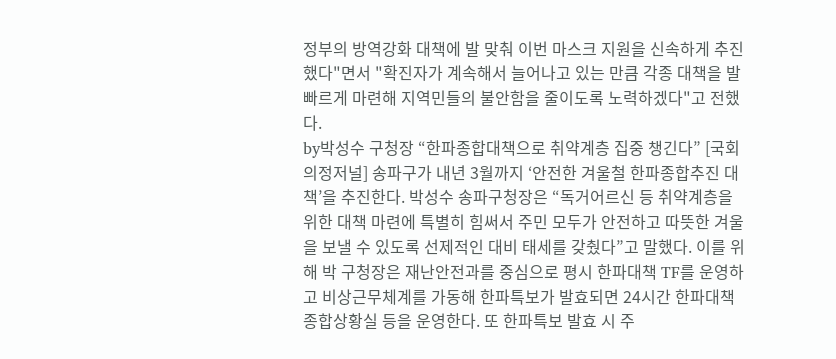정부의 방역강화 대책에 발 맞춰 이번 마스크 지원을 신속하게 추진했다"면서 "확진자가 계속해서 늘어나고 있는 만큼 각종 대책을 발 빠르게 마련해 지역민들의 불안함을 줄이도록 노력하겠다"고 전했다.
by박성수 구청장 “한파종합대책으로 취약계층 집중 챙긴다” [국회의정저널] 송파구가 내년 3월까지 ‘안전한 겨울철 한파종합추진 대책’을 추진한다. 박성수 송파구청장은 “독거어르신 등 취약계층을 위한 대책 마련에 특별히 힘써서 주민 모두가 안전하고 따뜻한 겨울을 보낼 수 있도록 선제적인 대비 태세를 갖췄다”고 말했다. 이를 위해 박 구청장은 재난안전과를 중심으로 평시 한파대책 TF를 운영하고 비상근무체계를 가동해 한파특보가 발효되면 24시간 한파대책 종합상황실 등을 운영한다. 또 한파특보 발효 시 주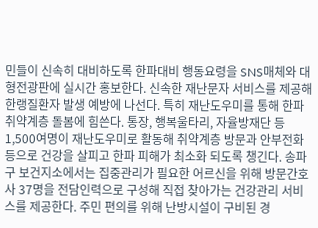민들이 신속히 대비하도록 한파대비 행동요령을 SNS매체와 대형전광판에 실시간 홍보한다. 신속한 재난문자 서비스를 제공해 한랭질환자 발생 예방에 나선다. 특히 재난도우미를 통해 한파 취약계층 돌봄에 힘쓴다. 통장, 행복울타리, 자율방재단 등 1,500여명이 재난도우미로 활동해 취약계층 방문과 안부전화 등으로 건강을 살피고 한파 피해가 최소화 되도록 챙긴다. 송파구 보건지소에서는 집중관리가 필요한 어르신을 위해 방문간호사 37명을 전담인력으로 구성해 직접 찾아가는 건강관리 서비스를 제공한다. 주민 편의를 위해 난방시설이 구비된 경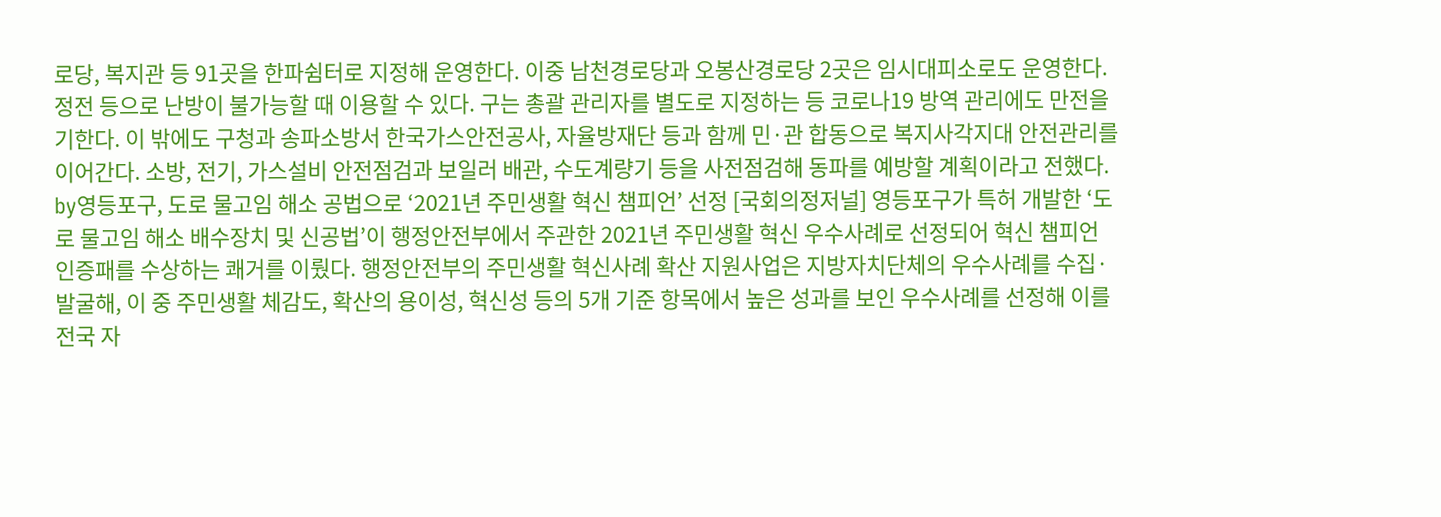로당, 복지관 등 91곳을 한파쉼터로 지정해 운영한다. 이중 남천경로당과 오봉산경로당 2곳은 임시대피소로도 운영한다. 정전 등으로 난방이 불가능할 때 이용할 수 있다. 구는 총괄 관리자를 별도로 지정하는 등 코로나19 방역 관리에도 만전을 기한다. 이 밖에도 구청과 송파소방서 한국가스안전공사, 자율방재단 등과 함께 민·관 합동으로 복지사각지대 안전관리를 이어간다. 소방, 전기, 가스설비 안전점검과 보일러 배관, 수도계량기 등을 사전점검해 동파를 예방할 계획이라고 전했다.
by영등포구, 도로 물고임 해소 공법으로 ‘2021년 주민생활 혁신 챔피언’ 선정 [국회의정저널] 영등포구가 특허 개발한 ‘도로 물고임 해소 배수장치 및 신공법’이 행정안전부에서 주관한 2021년 주민생활 혁신 우수사례로 선정되어 혁신 챔피언 인증패를 수상하는 쾌거를 이뤘다. 행정안전부의 주민생활 혁신사례 확산 지원사업은 지방자치단체의 우수사례를 수집·발굴해, 이 중 주민생활 체감도, 확산의 용이성, 혁신성 등의 5개 기준 항목에서 높은 성과를 보인 우수사례를 선정해 이를 전국 자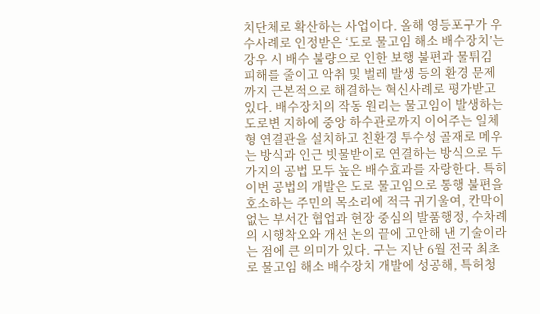치단체로 확산하는 사업이다. 올해 영등포구가 우수사례로 인정받은 ‘도로 물고임 해소 배수장치’는 강우 시 배수 불량으로 인한 보행 불편과 물튀김 피해를 줄이고 악취 및 벌레 발생 등의 환경 문제까지 근본적으로 해결하는 혁신사례로 평가받고 있다. 배수장치의 작동 원리는 물고임이 발생하는 도로변 지하에 중앙 하수관로까지 이어주는 일체형 연결관을 설치하고 친환경 투수성 골재로 메우는 방식과 인근 빗물받이로 연결하는 방식으로 두 가지의 공법 모두 높은 배수효과를 자랑한다. 특히 이번 공법의 개발은 도로 물고임으로 통행 불편을 호소하는 주민의 목소리에 적극 귀기울여, 칸막이 없는 부서간 협업과 현장 중심의 발품행정, 수차례의 시행착오와 개선 논의 끝에 고안해 낸 기술이라는 점에 큰 의미가 있다. 구는 지난 6월 전국 최초로 물고임 해소 배수장치 개발에 성공해, 특허청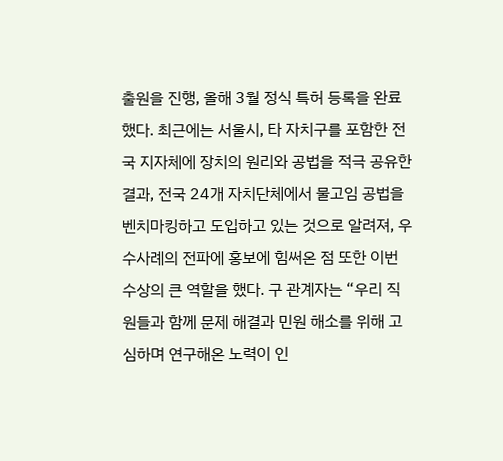출원을 진행, 올해 3월 정식 특허 등록을 완료했다. 최근에는 서울시, 타 자치구를 포함한 전국 지자체에 장치의 원리와 공법을 적극 공유한 결과, 전국 24개 자치단체에서 물고임 공법을 벤치마킹하고 도입하고 있는 것으로 알려져, 우수사례의 전파에 홍보에 힘써온 점 또한 이번 수상의 큰 역할을 했다. 구 관계자는 “우리 직원들과 함께 문제 해결과 민원 해소를 위해 고심하며 연구해온 노력이 인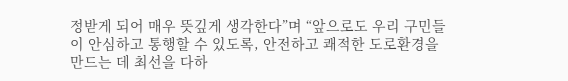정받게 되어 매우 뜻깊게 생각한다”며 “앞으로도 우리 구민들이 안심하고 통행할 수 있도록, 안전하고 쾌적한 도로환경을 만드는 데 최선을 다하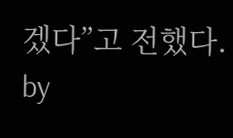겠다”고 전했다.
by